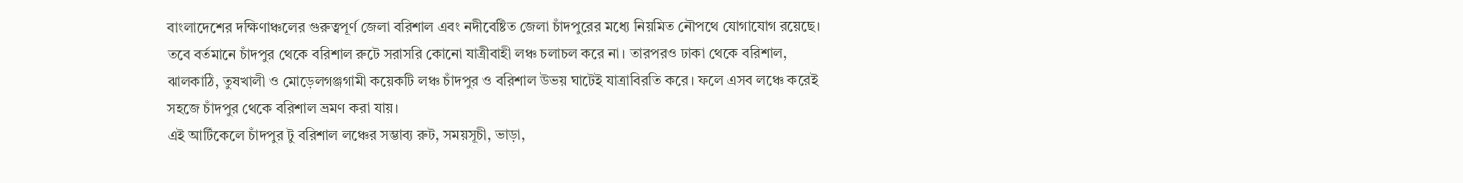বাংলাদেশের দক্ষিণাঞ্চলের গুরুত্বপূর্ণ জেলা বরিশাল এবং নদীবেষ্টিত জেলা চাঁদপুরের মধ্যে নিয়মিত নৌপথে যোগাযোগ রয়েছে। তবে বর্তমানে চাঁদপুর থেকে বরিশাল রুটে সরাসরি কোনো যাত্রীবাহী লঞ্চ চলাচল করে না। তারপরও ঢাকা থেকে বরিশাল, ঝালকাঠি, তুষখালী ও মোড়েলগঞ্জগামী কয়েকটি লঞ্চ চাঁদপুর ও বরিশাল উভয় ঘাটেই যাত্রাবিরতি করে। ফলে এসব লঞ্চে করেই সহজে চাঁদপুর থেকে বরিশাল ভ্রমণ করা যায়।
এই আর্টিকেলে চাঁদপুর টু বরিশাল লঞ্চের সম্ভাব্য রুট, সময়সূচী, ভাড়া,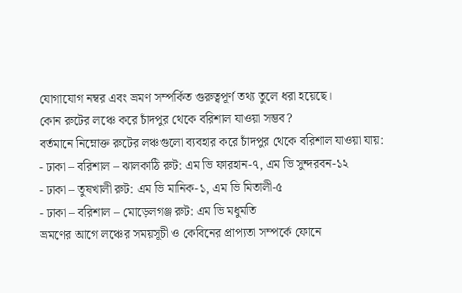যোগাযোগ নম্বর এবং ভ্রমণ সম্পর্কিত গুরুত্বপূর্ণ তথ্য তুলে ধরা হয়েছে।
কোন রুটের লঞ্চে করে চাঁদপুর থেকে বরিশাল যাওয়া সম্ভব?
বর্তমানে নিম্নোক্ত রুটের লঞ্চগুলো ব্যবহার করে চাঁদপুর থেকে বরিশাল যাওয়া যায়:
- ঢাকা – বরিশাল – ঝালকাঠি রুট: এম ভি ফারহান-৭, এম ভি সুন্দরবন-১২
- ঢাকা – তুষখালী রুট: এম ভি মানিক-১, এম ভি মিতালী-৫
- ঢাকা – বরিশাল – মোড়েলগঞ্জ রুট: এম ভি মধুমতি
ভ্রমণের আগে লঞ্চের সময়সূচী ও কেবিনের প্রাপ্যতা সম্পর্কে ফোনে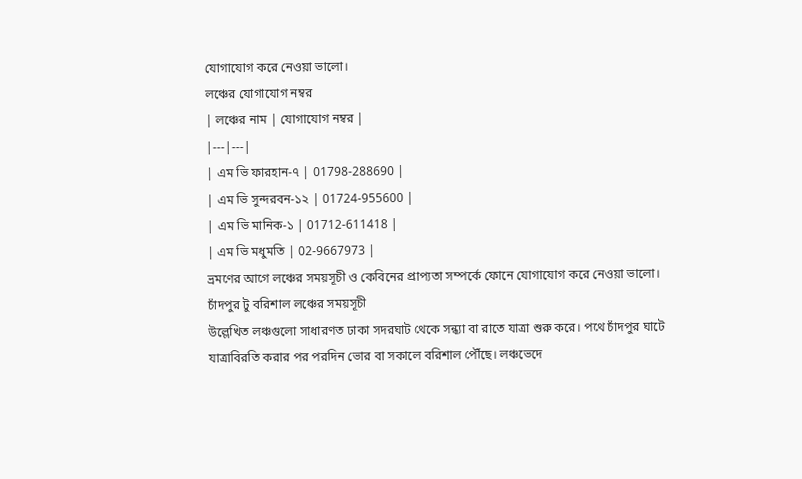যোগাযোগ করে নেওয়া ভালো।
লঞ্চের যোগাযোগ নম্বর
| লঞ্চের নাম | যোগাযোগ নম্বর |
|---|---|
| এম ভি ফারহান-৭ | 01798-288690 |
| এম ভি সুন্দরবন-১২ | 01724-955600 |
| এম ভি মানিক-১ | 01712-611418 |
| এম ভি মধুমতি | 02-9667973 |
ভ্রমণের আগে লঞ্চের সময়সূচী ও কেবিনের প্রাপ্যতা সম্পর্কে ফোনে যোগাযোগ করে নেওয়া ভালো।
চাঁদপুর টু বরিশাল লঞ্চের সময়সূচী
উল্লেখিত লঞ্চগুলো সাধারণত ঢাকা সদরঘাট থেকে সন্ধ্যা বা রাতে যাত্রা শুরু করে। পথে চাঁদপুর ঘাটে যাত্রাবিরতি করার পর পরদিন ভোর বা সকালে বরিশাল পৌঁছে। লঞ্চভেদে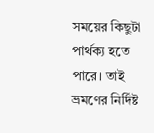সময়ের কিছুটা পার্থক্য হতে পারে। তাই ভ্রমণের নির্দিষ্ট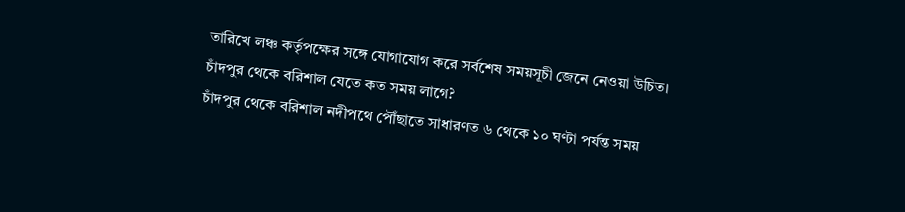তারিখে লঞ্চ কর্তৃপক্ষের সঙ্গে যোগাযোগ করে সর্বশেষ সময়সূচী জেনে নেওয়া উচিত।
চাঁদপুর থেকে বরিশাল যেতে কত সময় লাগে?
চাঁদপুর থেকে বরিশাল নদীপথে পৌঁছাতে সাধারণত ৬ থেকে ১০ ঘণ্টা পর্যন্ত সময়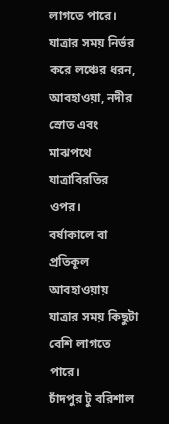লাগতে পারে। যাত্রার সময় নির্ভর করে লঞ্চের ধরন, আবহাওয়া, নদীর স্রোত এবং মাঝপথে যাত্রাবিরতির ওপর।
বর্ষাকালে বা প্রতিকূল আবহাওয়ায় যাত্রার সময় কিছুটা বেশি লাগতে পারে।
চাঁদপুর টু বরিশাল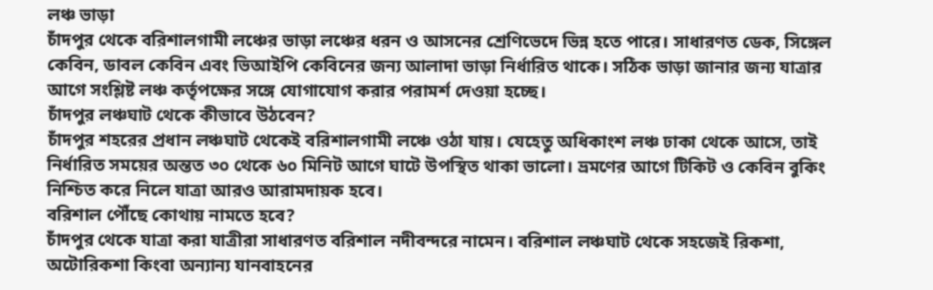লঞ্চ ভাড়া
চাঁদপুর থেকে বরিশালগামী লঞ্চের ভাড়া লঞ্চের ধরন ও আসনের শ্রেণিভেদে ভিন্ন হতে পারে। সাধারণত ডেক, সিঙ্গেল কেবিন, ডাবল কেবিন এবং ভিআইপি কেবিনের জন্য আলাদা ভাড়া নির্ধারিত থাকে। সঠিক ভাড়া জানার জন্য যাত্রার আগে সংশ্লিষ্ট লঞ্চ কর্তৃপক্ষের সঙ্গে যোগাযোগ করার পরামর্শ দেওয়া হচ্ছে।
চাঁদপুর লঞ্চঘাট থেকে কীভাবে উঠবেন?
চাঁদপুর শহরের প্রধান লঞ্চঘাট থেকেই বরিশালগামী লঞ্চে ওঠা যায়। যেহেতু অধিকাংশ লঞ্চ ঢাকা থেকে আসে, তাই নির্ধারিত সময়ের অন্তত ৩০ থেকে ৬০ মিনিট আগে ঘাটে উপস্থিত থাকা ভালো। ভ্রমণের আগে টিকিট ও কেবিন বুকিং নিশ্চিত করে নিলে যাত্রা আরও আরামদায়ক হবে।
বরিশাল পৌঁছে কোথায় নামতে হবে?
চাঁদপুর থেকে যাত্রা করা যাত্রীরা সাধারণত বরিশাল নদীবন্দরে নামেন। বরিশাল লঞ্চঘাট থেকে সহজেই রিকশা, অটোরিকশা কিংবা অন্যান্য যানবাহনের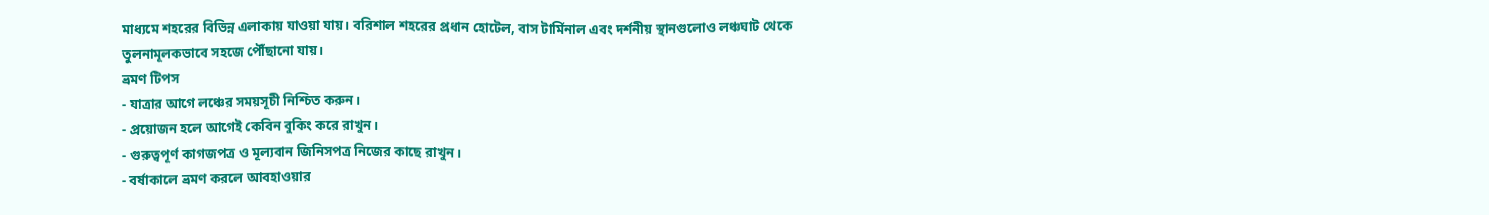মাধ্যমে শহরের বিভিন্ন এলাকায় যাওয়া যায়। বরিশাল শহরের প্রধান হোটেল, বাস টার্মিনাল এবং দর্শনীয় স্থানগুলোও লঞ্চঘাট থেকে তুলনামূলকভাবে সহজে পৌঁছানো যায়।
ভ্রমণ টিপস
- যাত্রার আগে লঞ্চের সময়সূচী নিশ্চিত করুন।
- প্রয়োজন হলে আগেই কেবিন বুকিং করে রাখুন।
- গুরুত্বপূর্ণ কাগজপত্র ও মূল্যবান জিনিসপত্র নিজের কাছে রাখুন।
- বর্ষাকালে ভ্রমণ করলে আবহাওয়ার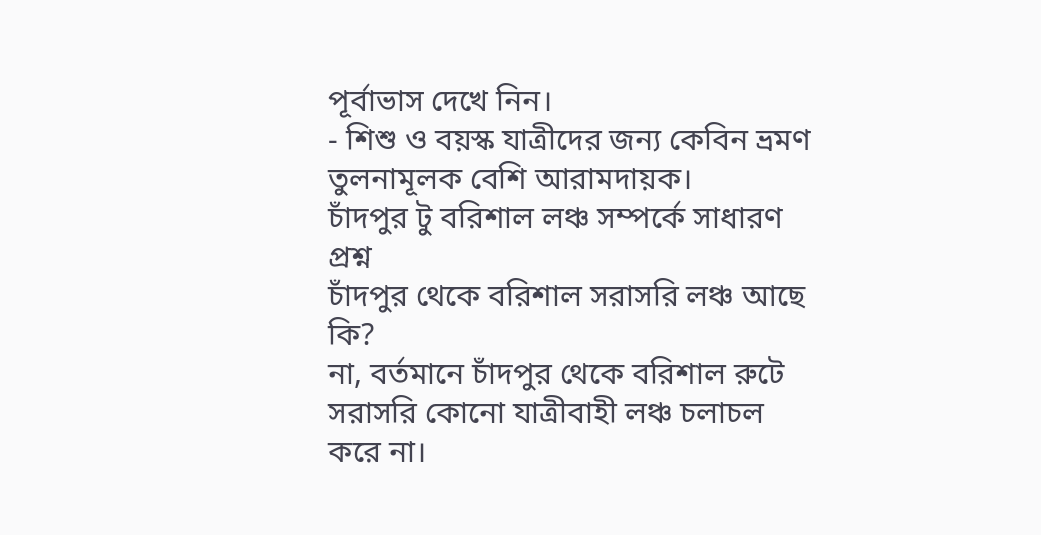পূর্বাভাস দেখে নিন।
- শিশু ও বয়স্ক যাত্রীদের জন্য কেবিন ভ্রমণ তুলনামূলক বেশি আরামদায়ক।
চাঁদপুর টু বরিশাল লঞ্চ সম্পর্কে সাধারণ প্রশ্ন
চাঁদপুর থেকে বরিশাল সরাসরি লঞ্চ আছে কি?
না, বর্তমানে চাঁদপুর থেকে বরিশাল রুটে সরাসরি কোনো যাত্রীবাহী লঞ্চ চলাচল করে না।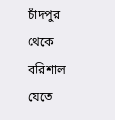চাঁদপুর থেকে বরিশাল যেতে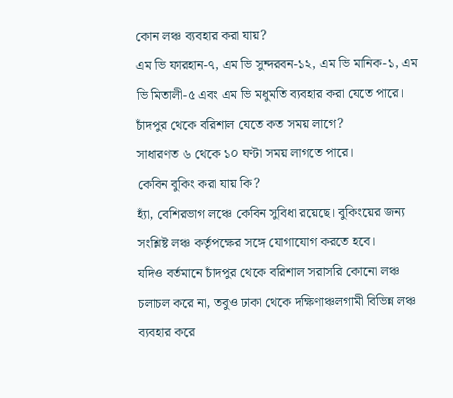কোন লঞ্চ ব্যবহার করা যায়?
এম ভি ফারহান-৭, এম ভি সুন্দরবন-১২, এম ভি মানিক-১, এম ভি মিতালী-৫ এবং এম ভি মধুমতি ব্যবহার করা যেতে পারে।
চাঁদপুর থেকে বরিশাল যেতে কত সময় লাগে?
সাধারণত ৬ থেকে ১০ ঘণ্টা সময় লাগতে পারে।
কেবিন বুকিং করা যায় কি?
হ্যাঁ, বেশিরভাগ লঞ্চে কেবিন সুবিধা রয়েছে। বুকিংয়ের জন্য সংশ্লিষ্ট লঞ্চ কর্তৃপক্ষের সঙ্গে যোগাযোগ করতে হবে।
যদিও বর্তমানে চাঁদপুর থেকে বরিশাল সরাসরি কোনো লঞ্চ চলাচল করে না, তবুও ঢাকা থেকে দক্ষিণাঞ্চলগামী বিভিন্ন লঞ্চ ব্যবহার করে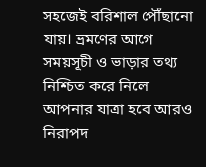সহজেই বরিশাল পৌঁছানো যায়। ভ্রমণের আগে সময়সূচী ও ভাড়ার তথ্য নিশ্চিত করে নিলে আপনার যাত্রা হবে আরও নিরাপদ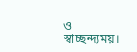ও স্বাচ্ছন্দ্যময়।